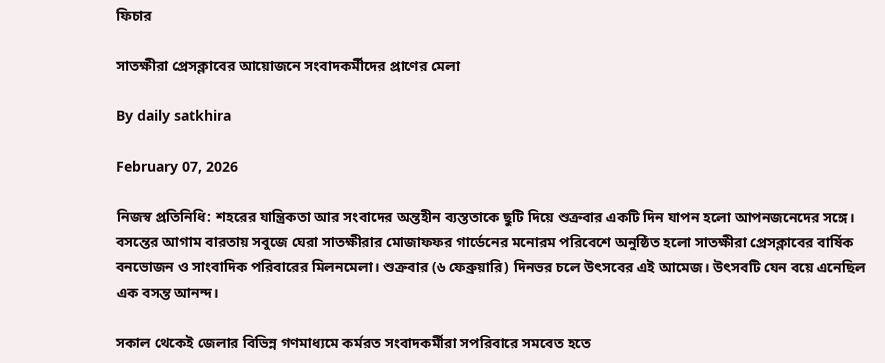ফিচার

সাতক্ষীরা প্রেসক্লাবের আয়োজনে সংবাদকর্মীদের প্রাণের মেলা

By daily satkhira

February 07, 2026

নিজস্ব প্রতিনিধি: শহরের যান্ত্রিকতা আর সংবাদের অন্তহীন ব্যস্ততাকে ছুটি দিয়ে শুক্রবার একটি দিন যাপন হলো আপনজনেদের সঙ্গে। বসন্তের আগাম বারতায় সবুজে ঘেরা সাতক্ষীরার মোজাফফর গার্ডেনের মনোরম পরিবেশে অনুষ্ঠিত হলো সাতক্ষীরা প্রেসক্লাবের বার্ষিক বনভোজন ও সাংবাদিক পরিবারের মিলনমেলা। শুক্রবার (৬ ফেব্রুয়ারি) দিনভর চলে উৎসবের এই আমেজ। উৎসবটি যেন বয়ে এনেছিল এক বসন্ত আনন্দ।

সকাল থেকেই জেলার বিভিন্ন গণমাধ্যমে কর্মরত সংবাদকর্মীরা সপরিবারে সমবেত হতে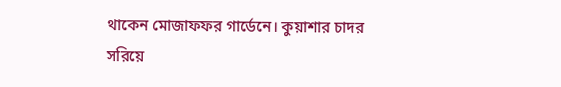থাকেন মোজাফফর গার্ডেনে। কুয়াশার চাদর সরিয়ে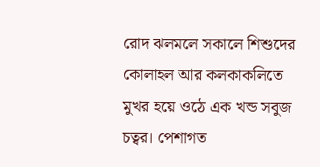রোদ ঝলমলে সকালে শিশুদের কোলাহল আর কলকাকলিতে মুখর হয়ে ওঠে এক খন্ড সবুজ চত্বর। পেশাগত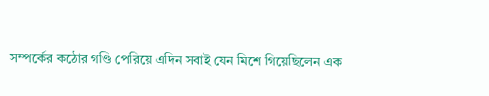সম্পর্কের কঠোর গণ্ডি পেরিয়ে এদিন সবাই যেন মিশে গিয়েছিলেন এক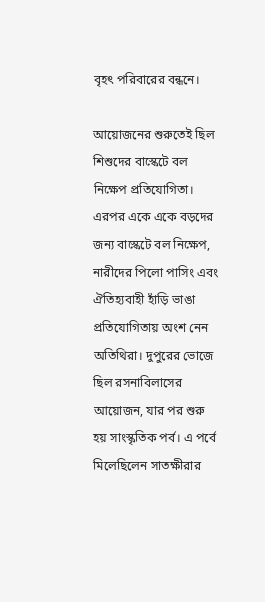বৃহৎ পরিবারের বন্ধনে।

আয়োজনের শুরুতেই ছিল শিশুদের বাস্কেটে বল নিক্ষেপ প্রতিযোগিতা। এরপর একে একে বড়দের জন্য বাস্কেটে বল নিক্ষেপ, নারীদের পিলো পাসিং এবং ঐতিহ্যবাহী হাঁড়ি ভাঙা প্রতিযোগিতায় অংশ নেন অতিথিরা। দুপুরের ভোজে ছিল রসনাবিলাসের আয়োজন, যার পর শুরু হয় সাংস্কৃতিক পর্ব। এ পর্বে মিলেছিলেন সাতক্ষীরার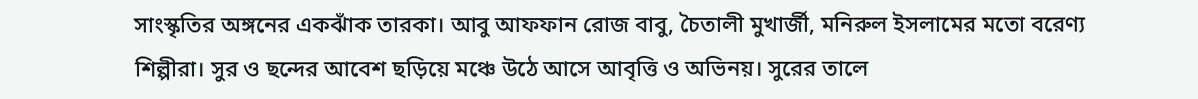সাংস্কৃতির অঙ্গনের একঝাঁক তারকা। আবু আফফান রোজ বাবু, চৈতালী মুখার্জী, মনিরুল ইসলামের মতো বরেণ্য শিল্পীরা। সুর ও ছন্দের আবেশ ছড়িয়ে মঞ্চে উঠে আসে আবৃত্তি ও অভিনয়। সুরের তালে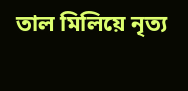তাল মিলিয়ে নৃত্য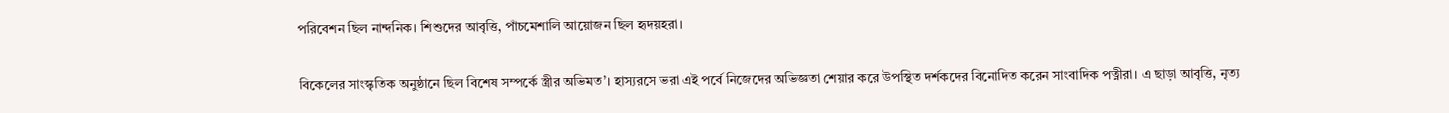পরিবেশন ছিল নান্দনিক। শিশুদের আবৃত্তি, পাঁচমেশালি আয়োজন ছিল হৃদয়হরা।

বিকেলের সাংস্কৃতিক অনুষ্ঠানে ছিল বিশেষ সম্পর্কে স্ত্রীর অভিমত’। হাস্যরসে ভরা এই পর্বে নিজেদের অভিজ্ঞতা শেয়ার করে উপস্থিত দর্শকদের বিনোদিত করেন সাংবাদিক পত্নীরা। এ ছাড়া আবৃত্তি, নৃত্য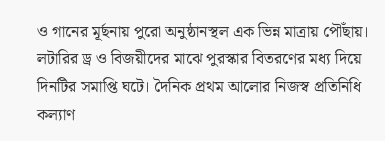ও গানের মূর্ছনায় পুরো অনুষ্ঠানস্থল এক ভিন্ন মাত্রায় পৌঁছায়। লটারির ড্র ও বিজয়ীদের মাঝে পুরস্কার বিতরণের মধ্য দিয়ে দিনটির সমাপ্তি ঘটে। দৈনিক প্রথম আলোর নিজস্ব প্রতিনিধি কল্যাণ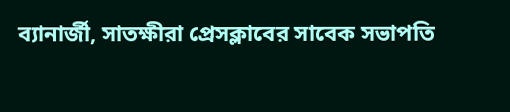ব্যানার্জী, সাতক্ষীরা প্রেসক্লাবের সাবেক সভাপতি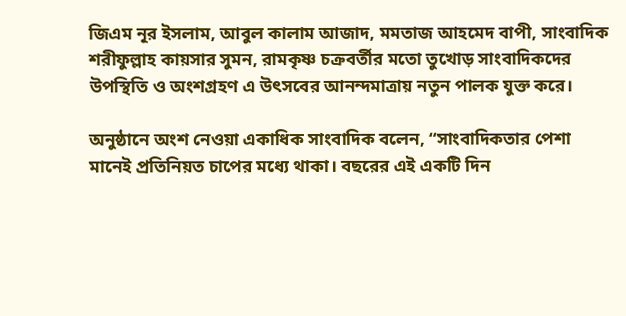জিএম নূর ইসলাম, আবুল কালাম আজাদ, মমতাজ আহমেদ বাপী, সাংবাদিক শরীফুল্লাহ কায়সার সুমন, রামকৃষ্ণ চক্রবর্তীর মতো তুখোড় সাংবাদিকদের উপস্থিতি ও অংশগ্রহণ এ উৎসবের আনন্দমাত্রায় নতুন পালক যুক্ত করে।

অনুষ্ঠানে অংশ নেওয়া একাধিক সাংবাদিক বলেন, “সাংবাদিকতার পেশা মানেই প্রতিনিয়ত চাপের মধ্যে থাকা। বছরের এই একটি দিন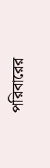পরিবারের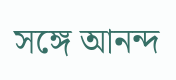সঙ্গে আনন্দ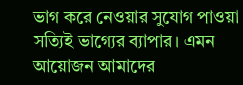ভাগ করে নেওয়ার সুযোগ পাওয়া সত্যিই ভাগ্যের ব্যাপার। এমন আয়োজন আমাদের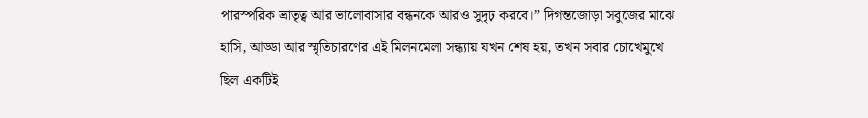পারস্পরিক ভ্রাতৃত্ব আর ভালোবাসার বন্ধনকে আরও সুদৃঢ় করবে।” দিগন্তজোড়া সবুজের মাঝে হাসি, আড্ডা আর স্মৃতিচারণের এই মিলনমেলা সন্ধ্যায় যখন শেষ হয়, তখন সবার চোখেমুখে ছিল একটিই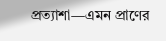প্রত্যাশা—এমন প্রাণের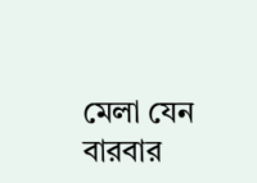মেলা যেন বারবার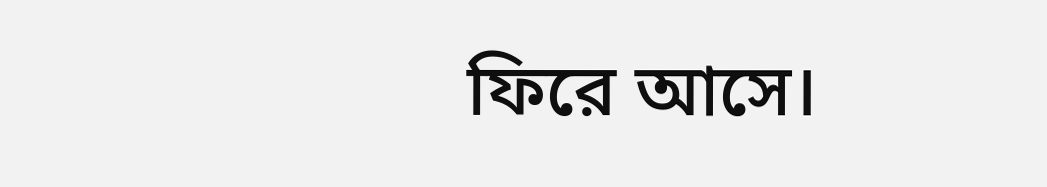ফিরে আসে।